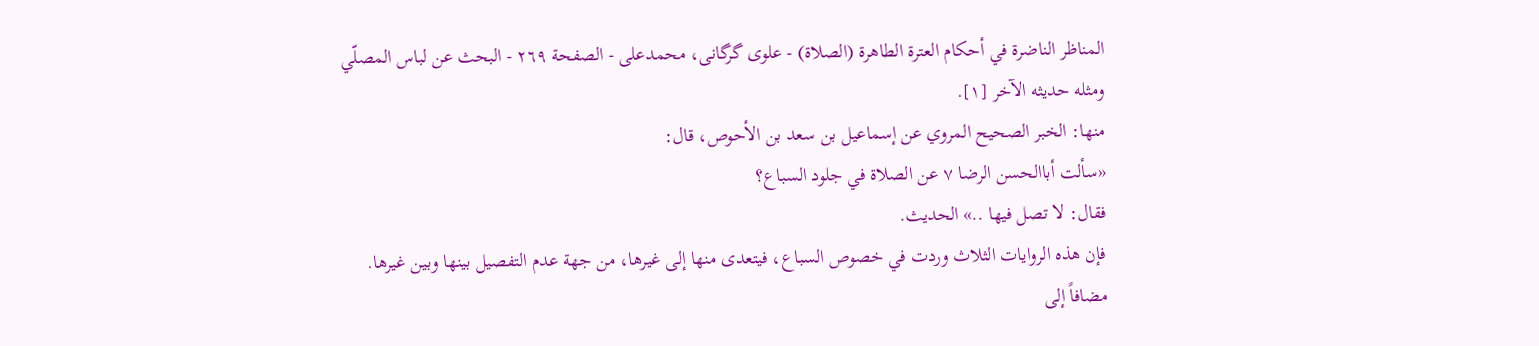المناظر الناضرة في أحکام العترة الطاهرة (الصلاة) - علوی گرگانی، محمدعلی - الصفحة ٢٦٩ - البحث عن لباس المصلّي
ومثله حديثه الآخر [١].
منها: الخبر الصحيح المروي عن إسماعيل بن سعد بن الأحوص، قال:
«سألت أباالحسن الرضا ٧ عن الصلاة في جلود السباع؟
فقال: لا تصل فيها ..» الحديث.
فإن هذه الروايات الثلاث وردت في خصوص السباع، فيتعدى منها إلى غيرها، من جهة عدم التفصيل بينها وبين غيرها.
مضافاً إلى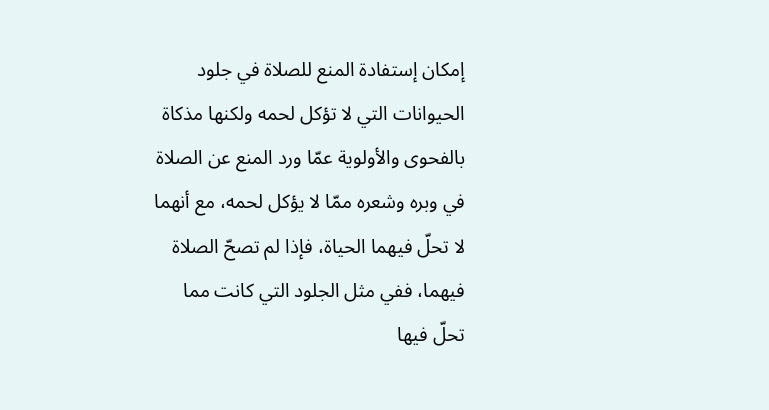إمكان إستفادة المنع للصلاة في جلود الحيوانات التي لا تؤكل لحمه ولكنها مذكاة بالفحوى والأولوية عمّا ورد المنع عن الصلاة في وبره وشعره ممّا لا يؤكل لحمه، مع أنهما لا تحلّ فيهما الحياة، فإذا لم تصحّ الصلاة فيهما، ففي مثل الجلود التي كانت مما تحلّ فيها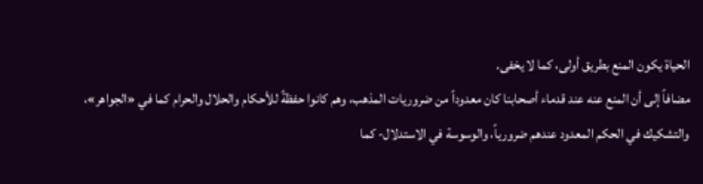الحياة يكون المنع بطريق أولى، كما لا يخفى.
مضافاً إلى أن المنع عنه عند قدماء أصحابنا كان معدوداً من ضروريات المذهب، وهم كانوا حفظةً للأحكام والحلال والحرام كما في «الجواهر»، والتشكيك في الحكم المعدود عندهم ضرورياً، والوسوسة في الاستدلال- كما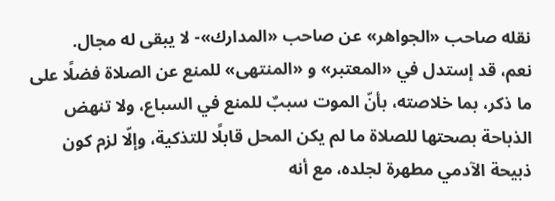نقله صاحب «الجواهر» عن صاحب «المدارك»- لا يبقى له مجال.
نعم، قد إستدل في «المعتبر» و «المنتهى» للمنع عن الصلاة فضلًا على ما ذكر، بما خلاصته، بأنّ الموت سببٌ للمنع في السباع، ولا تنهض الذباحة بصحتها للصلاة ما لم يكن المحل قابلًا للتذكية، وإلّا لزم كون ذبيحة الآدمي مطهرة لجلده، مع أنه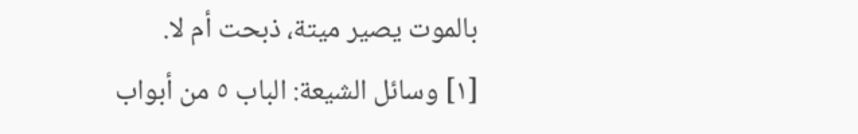بالموت يصير ميتة، ذبحت أم لا.
[١] وسائل الشيعة: الباب ٥ من أبواب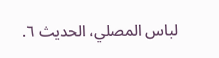لباس المصلي، الحديث ٦.